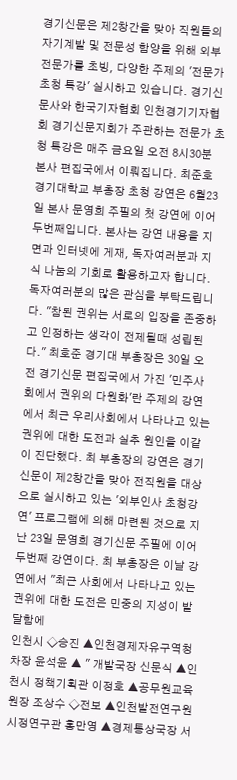경기신문은 제2창간을 맞아 직원들의 자기계발 및 전문성 함양을 위해 외부 전문가를 초빙, 다양한 주제의 '전문가 초청 특강' 실시하고 있습니다. 경기신문사와 한국기자협회 인천경기기자협회 경기신문지회가 주관하는 전문가 초청 특강은 매주 금요일 오전 8시30분 본사 편집국에서 이뤄집니다. 최준호 경기대학교 부총장 초청 강연은 6월23일 본사 문영희 주필의 첫 강연에 이어 두번째입니다. 본사는 강연 내용을 지면과 인터넷에 게재, 독자여러분과 지식 나눔의 기회로 활용하고자 합니다. 독자여러분의 많은 관심을 부탁드립니다. "참된 권위는 서로의 입장을 존중하고 인정하는 생각이 전제될때 성립된다." 최호준 경기대 부총장은 30일 오전 경기신문 편집국에서 가진 '민주사회에서 권위의 다원화'란 주제의 강연에서 최근 우리사회에서 나타나고 있는 권위에 대한 도전과 실추 원인을 이같이 진단했다. 최 부총장의 강연은 경기신문이 제2창간을 맞아 전직원을 대상으로 실시하고 있는 '외부인사 초청강연' 프로그램에 의해 마련된 것으로 지난 23일 문영희 경기신문 주필에 이어 두번째 강연이다. 최 부총장은 이날 강연에서 "최근 사회에서 나타나고 있는 권위에 대한 도전은 민중의 지성이 발달함에
인천시 ◇승진 ▲인천경제자유구역청 차장 윤석윤 ▲ " 개발국장 신문식 ▲인천시 정책기획관 이정호 ▲공무원교육원장 조상수 ◇전보 ▲인천발전연구원 시정연구관 홍만영 ▲경제통상국장 서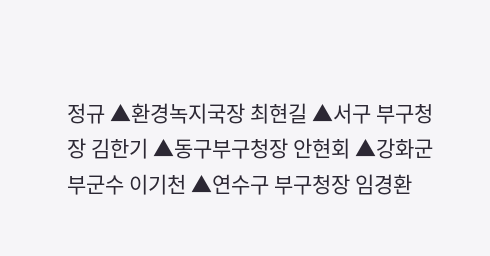정규 ▲환경녹지국장 최현길 ▲서구 부구청장 김한기 ▲동구부구청장 안현회 ▲강화군 부군수 이기천 ▲연수구 부구청장 임경환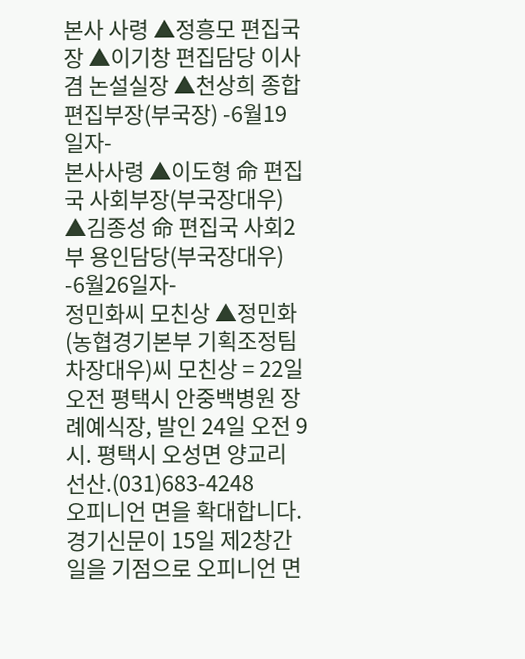본사 사령 ▲정흥모 편집국장 ▲이기창 편집담당 이사겸 논설실장 ▲천상희 종합편집부장(부국장) -6월19일자-
본사사령 ▲이도형 命 편집국 사회부장(부국장대우) ▲김종성 命 편집국 사회2부 용인담당(부국장대우) -6월26일자-
정민화씨 모친상 ▲정민화(농협경기본부 기획조정팀 차장대우)씨 모친상 = 22일 오전 평택시 안중백병원 장례예식장, 발인 24일 오전 9시. 평택시 오성면 양교리 선산.(031)683-4248
오피니언 면을 확대합니다. 경기신문이 15일 제2창간일을 기점으로 오피니언 면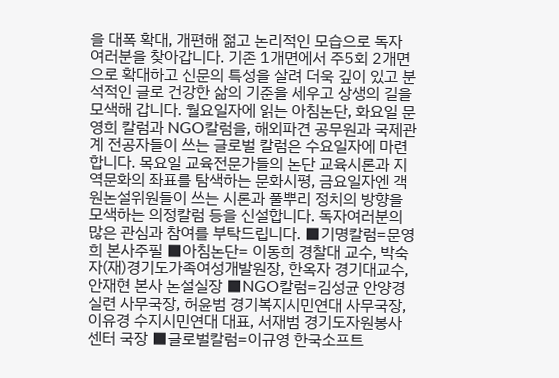을 대폭 확대, 개편해 젊고 논리적인 모습으로 독자 여러분을 찾아갑니다. 기존 1개면에서 주5회 2개면으로 확대하고 신문의 특성을 살려 더욱 깊이 있고 분석적인 글로 건강한 삶의 기준을 세우고 상생의 길을 모색해 갑니다. 월요일자에 읽는 아침논단, 화요일 문영희 칼럼과 NGO칼럼을, 해외파견 공무원과 국제관계 전공자들이 쓰는 글로벌 칼럼은 수요일자에 마련합니다. 목요일 교육전문가들의 논단 교육시론과 지역문화의 좌표를 탐색하는 문화시평, 금요일자엔 객원논설위원들이 쓰는 시론과 풀뿌리 정치의 방향을 모색하는 의정칼럼 등을 신설합니다. 독자여러분의 많은 관심과 참여를 부탁드립니다. ■기명칼럼=문영희 본사주필 ■아침논단= 이동희 경찰대 교수, 박숙자(재)경기도가족여성개발원장, 한옥자 경기대교수, 안재현 본사 논설실장 ■NGO칼럼=김성균 안양경실련 사무국장, 허윤범 경기복지시민연대 사무국장, 이유경 수지시민연대 대표, 서재범 경기도자원봉사센터 국장 ■글로벌칼럼=이규영 한국소프트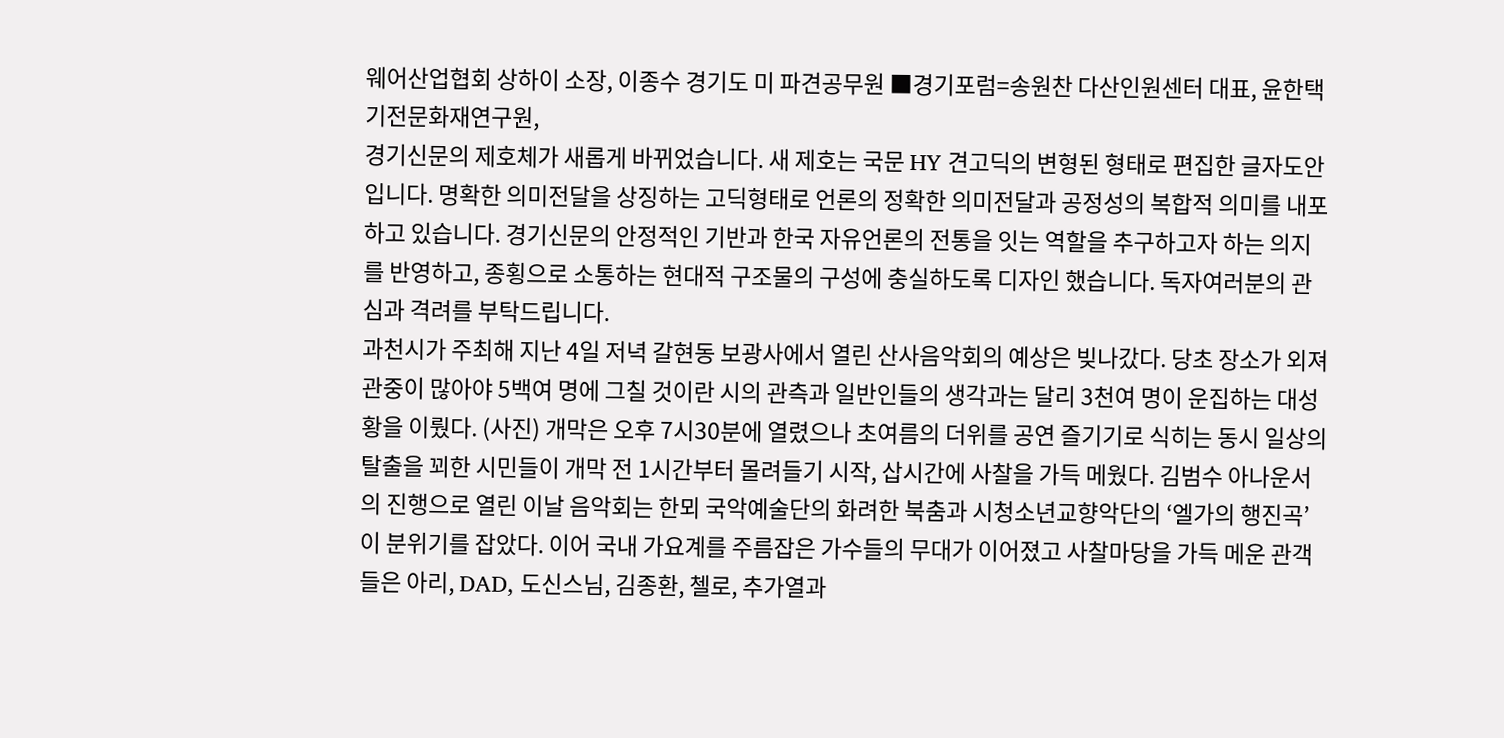웨어산업협회 상하이 소장, 이종수 경기도 미 파견공무원 ■경기포럼=송원찬 다산인원센터 대표, 윤한택 기전문화재연구원,
경기신문의 제호체가 새롭게 바뀌었습니다. 새 제호는 국문 HY 견고딕의 변형된 형태로 편집한 글자도안입니다. 명확한 의미전달을 상징하는 고딕형태로 언론의 정확한 의미전달과 공정성의 복합적 의미를 내포하고 있습니다. 경기신문의 안정적인 기반과 한국 자유언론의 전통을 잇는 역할을 추구하고자 하는 의지를 반영하고, 종횡으로 소통하는 현대적 구조물의 구성에 충실하도록 디자인 했습니다. 독자여러분의 관심과 격려를 부탁드립니다.
과천시가 주최해 지난 4일 저녁 갈현동 보광사에서 열린 산사음악회의 예상은 빚나갔다. 당초 장소가 외져 관중이 많아야 5백여 명에 그칠 것이란 시의 관측과 일반인들의 생각과는 달리 3천여 명이 운집하는 대성황을 이뤘다. (사진) 개막은 오후 7시30분에 열렸으나 초여름의 더위를 공연 즐기기로 식히는 동시 일상의 탈출을 꾀한 시민들이 개막 전 1시간부터 몰려들기 시작, 삽시간에 사찰을 가득 메웠다. 김범수 아나운서의 진행으로 열린 이날 음악회는 한뫼 국악예술단의 화려한 북춤과 시청소년교향악단의 ‘엘가의 행진곡’이 분위기를 잡았다. 이어 국내 가요계를 주름잡은 가수들의 무대가 이어졌고 사찰마당을 가득 메운 관객들은 아리, DAD, 도신스님, 김종환, 첼로, 추가열과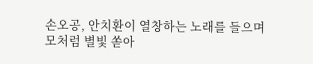손오공, 안치환이 열창하는 노래를 들으며 모처럼 별빛 쏟아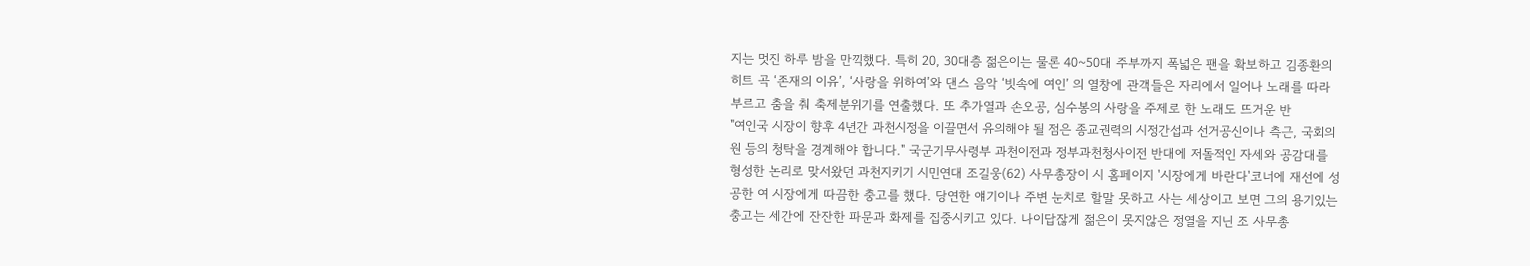지는 멋진 하루 밤을 만끽했다. 특히 20, 30대층 젊은이는 물론 40~50대 주부까지 폭넓은 팬을 확보하고 김종환의 히트 곡 ‘존재의 이유’, ‘사랑을 위하여’와 댄스 음악 ‘빗속에 여인’ 의 열창에 관객들은 자리에서 일어나 노래를 따라 부르고 춤을 춰 축제분위기를 연출했다. 또 추가열과 손오공, 심수봉의 사랑을 주제로 한 노래도 뜨거운 반
"여인국 시장이 향후 4년간 과천시정을 이끌면서 유의해야 될 점은 종교권력의 시정간섭과 선거공신이나 측근, 국회의원 등의 청탁을 경계해야 합니다." 국군기무사령부 과천이전과 정부과천청사이전 반대에 저돌적인 자세와 공감대를 형성한 논리로 맞서왔던 과천지키기 시민연대 조길웅(62) 사무총장이 시 홈페이지 '시장에게 바란다'코너에 재선에 성공한 여 시장에게 따끔한 충고를 했다. 당연한 얘기이나 주변 눈치로 할말 못하고 사는 세상이고 보면 그의 용기있는 충고는 세간에 잔잔한 파문과 화제를 집중시키고 있다. 나이답잖게 젊은이 못지않은 정열을 지닌 조 사무총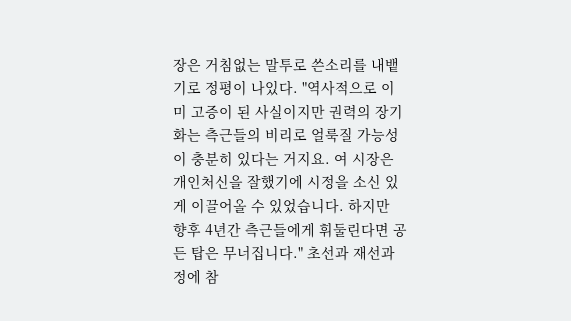장은 거침없는 말투로 쓴소리를 내뱉기로 정평이 나있다. "역사적으로 이미 고증이 된 사실이지만 권력의 장기화는 측근들의 비리로 얼룩질 가능성이 충분히 있다는 거지요. 여 시장은 개인처신을 잘했기에 시정을 소신 있게 이끌어올 수 있었습니다. 하지만 향후 4년간 측근들에게 휘둘린다면 공든 탑은 무너집니다." 초선과 재선과정에 참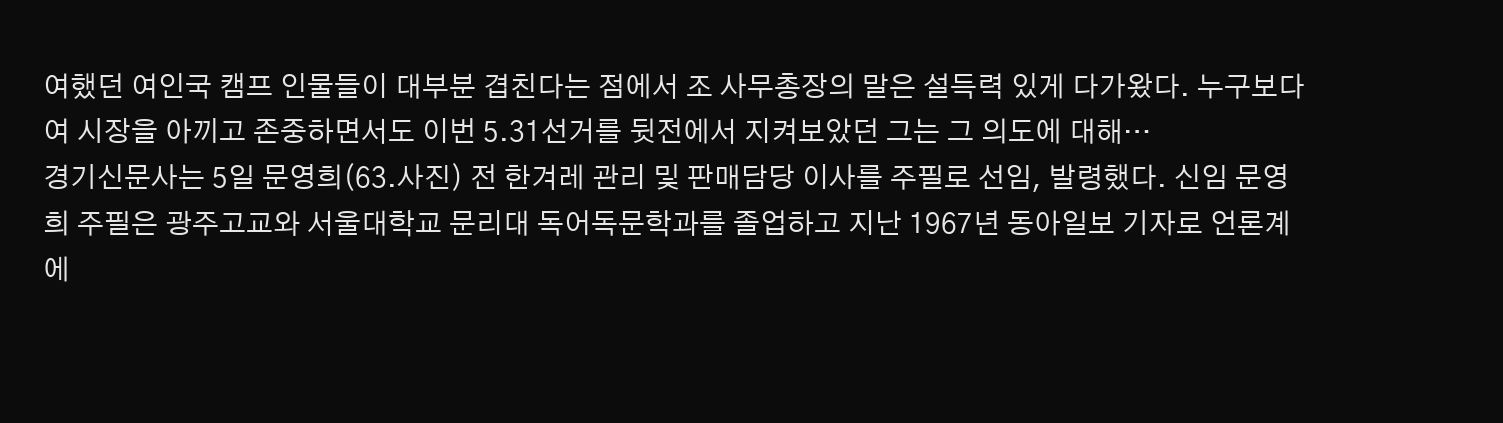여했던 여인국 캠프 인물들이 대부분 겹친다는 점에서 조 사무총장의 말은 설득력 있게 다가왔다. 누구보다 여 시장을 아끼고 존중하면서도 이번 5.31선거를 뒷전에서 지켜보았던 그는 그 의도에 대해…
경기신문사는 5일 문영희(63.사진) 전 한겨레 관리 및 판매담당 이사를 주필로 선임, 발령했다. 신임 문영희 주필은 광주고교와 서울대학교 문리대 독어독문학과를 졸업하고 지난 1967년 동아일보 기자로 언론계에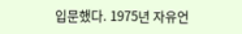입문했다. 1975년 자유언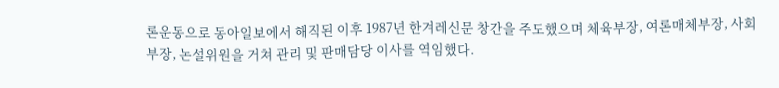론운동으로 동아일보에서 해직된 이후 1987년 한겨레신문 창간을 주도했으며 체육부장, 여론매체부장, 사회부장, 논설위원을 거쳐 관리 및 판매담당 이사를 역임했다.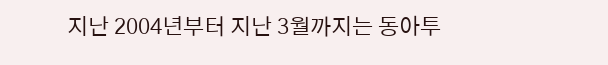지난 2004년부터 지난 3월까지는 동아투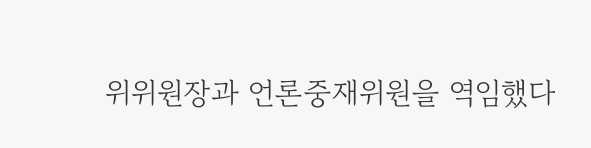위위원장과 언론중재위원을 역임했다